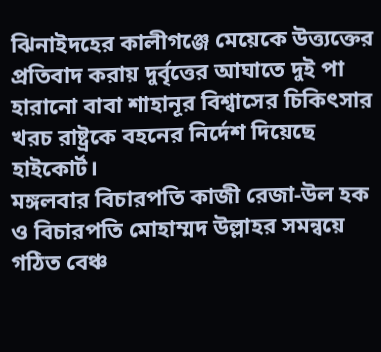ঝিনাইদহের কালীগঞ্জে মেয়েকে উত্ত্যক্তের প্রতিবাদ করায় দুর্বৃত্তের আঘাতে দুই পা হারানো বাবা শাহানূর বিশ্বাসের চিকিৎসার খরচ রাষ্ট্রকে বহনের নির্দেশ দিয়েছে হাইকোর্ট।
মঙ্গলবার বিচারপতি কাজী রেজা-উল হক ও বিচারপতি মোহাম্মদ উল্লাহর সমন্বয়ে গঠিত বেঞ্চ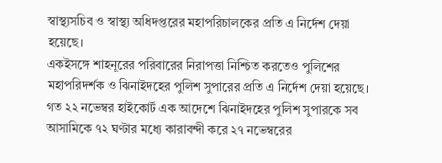স্বাস্থ্যসচিব ও স্বাস্থ্য অধিদপ্তরের মহাপরিচালকের প্রতি এ নির্দেশ দেয়া হয়েছে।
একইসঙ্গে শাহনূরের পরিবারের নিরাপত্তা নিশ্চিত করতেও পুলিশের মহাপরিদর্শক ও ঝিনাইদহের পুলিশ সুপারের প্রতি এ নির্দেশ দেয়া হয়েছে।
গত ২২ নভেম্বর হাইকোর্ট এক আদেশে ঝিনাইদহের পুলিশ সুপারকে সব আসামিকে ৭২ ঘণ্টার মধ্যে কারাবন্দী করে ২৭ নভেম্বরের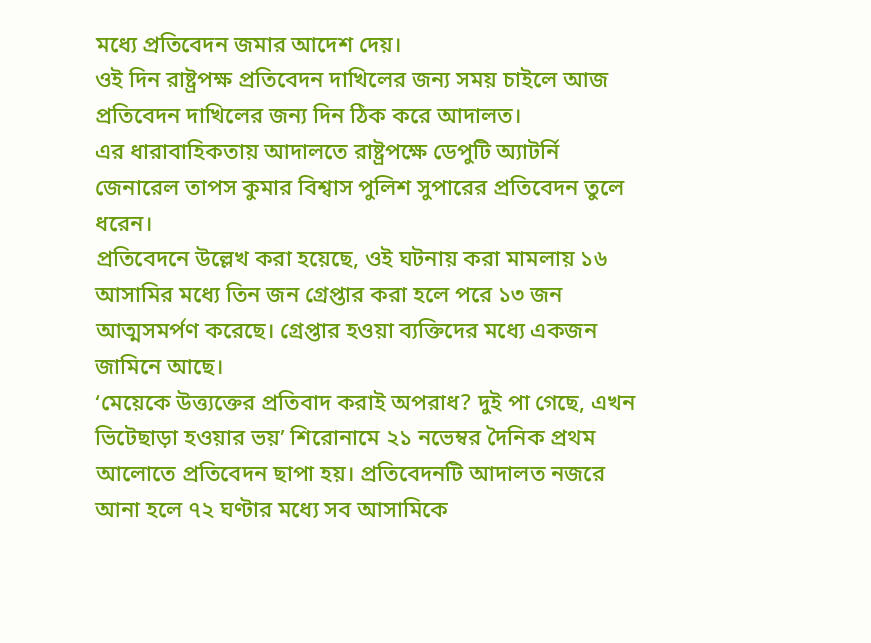মধ্যে প্রতিবেদন জমার আদেশ দেয়।
ওই দিন রাষ্ট্রপক্ষ প্রতিবেদন দাখিলের জন্য সময় চাইলে আজ প্রতিবেদন দাখিলের জন্য দিন ঠিক করে আদালত।
এর ধারাবাহিকতায় আদালতে রাষ্ট্রপক্ষে ডেপুটি অ্যাটর্নি জেনারেল তাপস কুমার বিশ্বাস পুলিশ সুপারের প্রতিবেদন তুলে ধরেন।
প্রতিবেদনে উল্লেখ করা হয়েছে, ওই ঘটনায় করা মামলায় ১৬ আসামির মধ্যে তিন জন গ্রেপ্তার করা হলে পরে ১৩ জন আত্মসমর্পণ করেছে। গ্রেপ্তার হওয়া ব্যক্তিদের মধ্যে একজন জামিনে আছে।
‘মেয়েকে উত্ত্যক্তের প্রতিবাদ করাই অপরাধ? দুই পা গেছে, এখন ভিটেছাড়া হওয়ার ভয়’ শিরোনামে ২১ নভেম্বর দৈনিক প্রথম আলোতে প্রতিবেদন ছাপা হয়। প্রতিবেদনটি আদালত নজরে আনা হলে ৭২ ঘণ্টার মধ্যে সব আসামিকে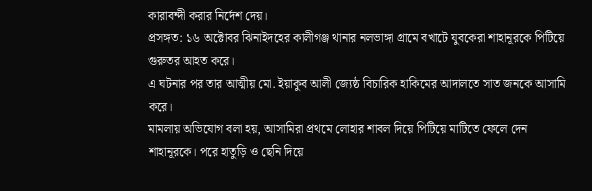কারাবন্দী করার নির্দেশ দেয়।
প্রসঙ্গত: ১৬ অক্টোবর ঝিনাইদহের কালীগঞ্জ থানার নলভাঙ্গা গ্রামে বখাটে যুবকেরা শাহানূরকে পিটিয়ে গুরুতর আহত করে।
এ ঘটনার পর তার আত্মীয় মো. ইয়াকুব আলী জ্যেষ্ঠ বিচারিক হাকিমের আদালতে সাত জনকে আসামি করে।
মামলায় অভিযোগ বলা হয়, আসামিরা প্রথমে লোহার শাবল দিয়ে পিটিয়ে মাটিতে ফেলে দেন শাহানূরকে। পরে হাতুড়ি ও ছেনি দিয়ে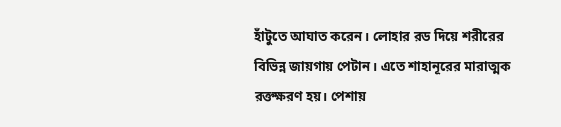হাঁটুতে আঘাত করেন। লোহার রড দিয়ে শরীরের বিভিন্ন জায়গায় পেটান। এতে শাহানূরের মারাত্মক রক্তক্ষরণ হয়। পেশায়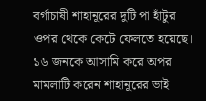বর্গাচাষী শাহানূরের দুটি পা হাঁটুর ওপর থেকে কেটে ফেলতে হয়েছে। ১৬ জনকে আসামি করে অপর মামলাটি করেন শাহানূরের ভাই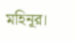মহিনূর।